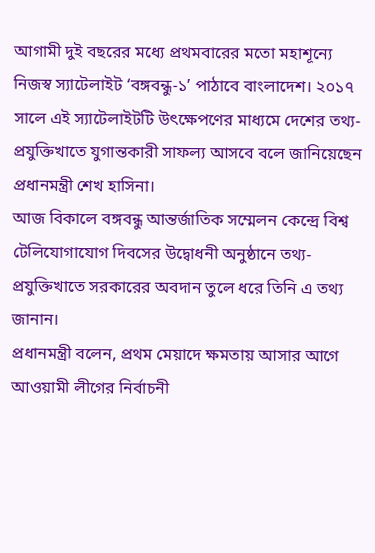আগামী দুই বছরের মধ্যে প্রথমবারের মতো মহাশূন্যে নিজস্ব স্যাটেলাইট ‘বঙ্গবন্ধু-১’ পাঠাবে বাংলাদেশ। ২০১৭ সালে এই স্যাটেলাইটটি উৎক্ষেপণের মাধ্যমে দেশের তথ্য-প্রযুক্তিখাতে যুগান্তকারী সাফল্য আসবে বলে জানিয়েছেন প্রধানমন্ত্রী শেখ হাসিনা।
আজ বিকালে বঙ্গবন্ধু আন্তর্জাতিক সম্মেলন কেন্দ্রে বিশ্ব টেলিযোগাযোগ দিবসের উদ্বোধনী অনুষ্ঠানে তথ্য-প্রযুক্তিখাতে সরকারের অবদান তুলে ধরে তিনি এ তথ্য জানান।
প্রধানমন্ত্রী বলেন, প্রথম মেয়াদে ক্ষমতায় আসার আগে আওয়ামী লীগের নির্বাচনী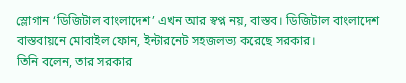স্লোগান ‘ডিজিটাল বাংলাদেশ’ এখন আর স্বপ্ন নয়, বাস্তব। ডিজিটাল বাংলাদেশ বাস্তবায়নে মোবাইল ফোন, ইন্টারনেট সহজলভ্য করেছে সরকার।
তিনি বলেন, তার সরকার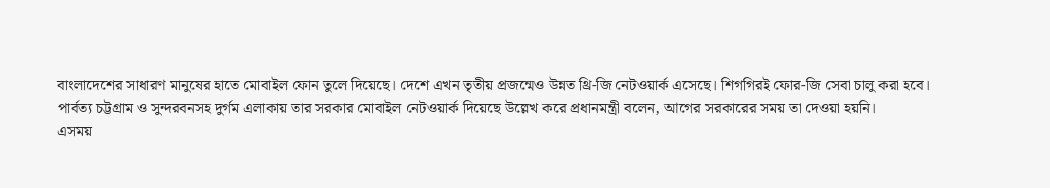বাংলাদেশের সাধারণ মানুষের হাতে মোবাইল ফোন তুলে দিয়েছে। দেশে এখন তৃতীয় প্রজন্মেও উন্নত থ্রি-জি নেটওয়ার্ক এসেছে। শিগগিরই ফোর-জি সেবা চালু করা হবে।
পার্বত্য চট্টগ্রাম ও সুন্দরবনসহ দুর্গম এলাকায় তার সরকার মোবাইল নেটওয়ার্ক দিয়েছে উল্লেখ করে প্রধানমন্ত্রী বলেন, আগের সরকারের সময় তা দেওয়া হয়নি।
এসময়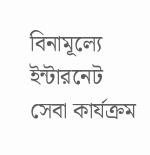বিনামূল্যে ইন্টারনেট সেবা কার্যক্রম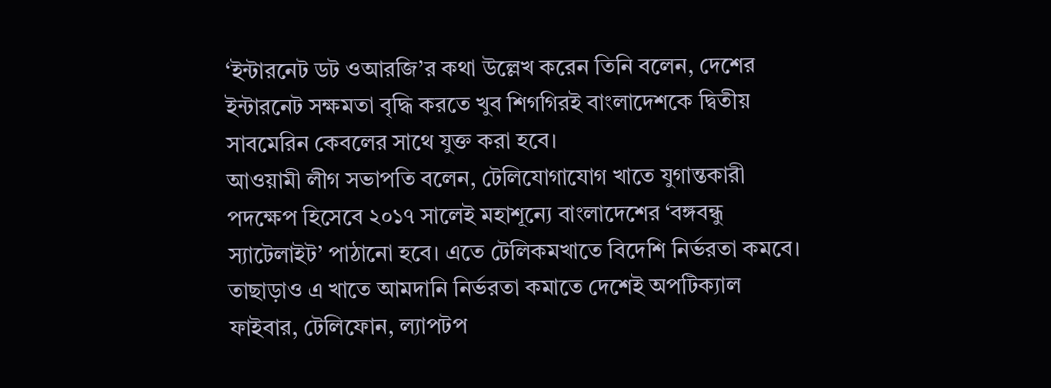‘ইন্টারনেট ডট ওআরজি’র কথা উল্লেখ করেন তিনি বলেন, দেশের ইন্টারনেট সক্ষমতা বৃদ্ধি করতে খুব শিগগিরই বাংলাদেশকে দ্বিতীয় সাবমেরিন কেবলের সাথে যুক্ত করা হবে।
আওয়ামী লীগ সভাপতি বলেন, টেলিযোগাযোগ খাতে যুগান্তকারী পদক্ষেপ হিসেবে ২০১৭ সালেই মহাশূন্যে বাংলাদেশের ‘বঙ্গবন্ধু স্যাটেলাইট’ পাঠানো হবে। এতে টেলিকমখাতে বিদেশি নির্ভরতা কমবে।
তাছাড়াও এ খাতে আমদানি নির্ভরতা কমাতে দেশেই অপটিক্যাল ফাইবার, টেলিফোন, ল্যাপটপ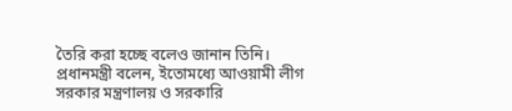তৈরি করা হচ্ছে বলেও জানান তিনি।
প্রধানমন্ত্রী বলেন, ইতোমধ্যে আওয়ামী লীগ সরকার মন্ত্রণালয় ও সরকারি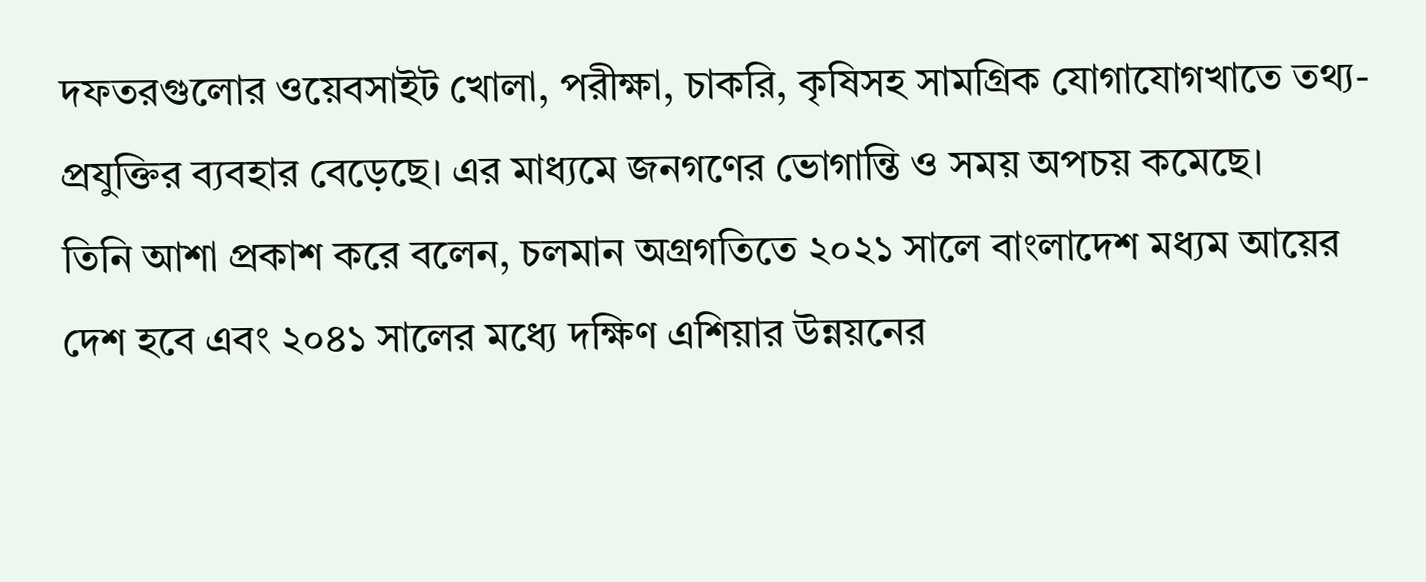দফতরগুলোর ওয়েবসাইট খোলা, পরীক্ষা, চাকরি, কৃষিসহ সামগ্রিক যোগাযোগখাতে তথ্য-প্রযুক্তির ব্যবহার বেড়েছে। এর মাধ্যমে জনগণের ভোগান্তি ও সময় অপচয় কমেছে।
তিনি আশা প্রকাশ করে বলেন, চলমান অগ্রগতিতে ২০২১ সালে বাংলাদেশ মধ্যম আয়ের দেশ হবে এবং ২০৪১ সালের মধ্যে দক্ষিণ এশিয়ার উন্নয়নের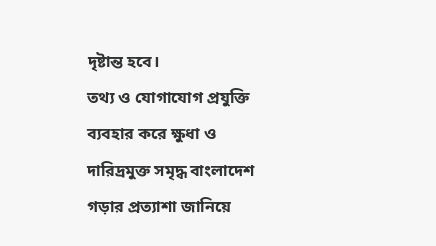দৃষ্টান্ত হবে।
তথ্য ও যোগাযোগ প্রযুক্তি ব্যবহার করে ক্ষুধা ও দারিদ্রমুক্ত সমৃদ্ধ বাংলাদেশ গড়ার প্রত্যাশা জানিয়ে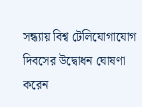সন্ধ্যায় বিশ্ব টেলিযোগাযোগ দিবসের উদ্বোধন ঘোষণা করেন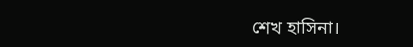শেখ হাসিনা।